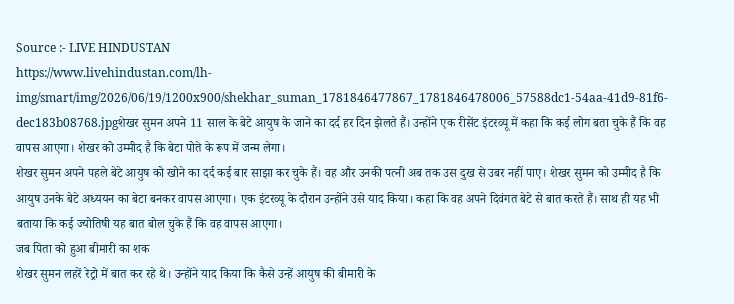Source :- LIVE HINDUSTAN
https://www.livehindustan.com/lh-img/smart/img/2026/06/19/1200x900/shekhar_suman_1781846477867_1781846478006_57588dc1-54aa-41d9-81f6-dec183b08768.jpgशेखर सुमन अपने 11 साल के बेटे आयुष के जाने का दर्द हर दिन झेलते हैं। उन्होंने एक रीसेंट इंटरव्यू में कहा कि कई लोग बता चुके हैं कि वह वापस आएगा। शेखर को उम्मीद है कि बेटा पोते के रूप में जन्म लेगा।
शेखर सुमन अपने पहले बेटे आयुष को खोने का दर्द कई बार साझा कर चुके हैं। वह और उनकी पत्नी अब तक उस दुख से उबर नहीं पाए। शेखर सुमन को उम्मीद है कि आयुष उनके बेटे अध्ययन का बेटा बनकर वापस आएगा। एक इंटरव्यू के दौरान उन्होंने उसे याद किया। कहा कि वह अपने दिवंगत बेटे से बात करते हैं। साथ ही यह भी बताया कि कई ज्योतिषी यह बात बोल चुके हैं कि वह वापस आएगा।
जब पिता को हुआ बीमारी का शक
शेखर सुमन लहरें रेट्रो में बात कर रहे थे। उन्होंने याद किया कि कैसे उन्हें आयुष की बीमारी के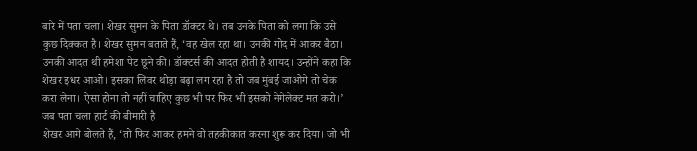बारे में पता चला। शेखर सुमन के पिता डॉक्टर थे। तब उनके पिता को लगा कि उसे कुछ दिक्कत है। शेखर सुमन बताते हैं, ‘वह खेल रहा था। उनकी गोद में आकर बैठा। उनकी आदत थी हमेशा पेट छूने की। डॉक्टर्स की आदत होती है शायद। उन्होंने कहा कि शेखर इधर आओ। इसका लिवर थोड़ा बढ़ा लग रहा है तो जब मुंबई जाओगे तो चेक करा लेना। ऐसा होना तो नहीं चाहिए कुछ भी पर फिर भी इसको नेगेलेक्ट मत करो।’
जब पता चला हार्ट की बीमारी है
शेखर आगे बोलते हैं, ‘तो फिर आकर हमने वो तहकीकात करना शुरू कर दिया। जो भी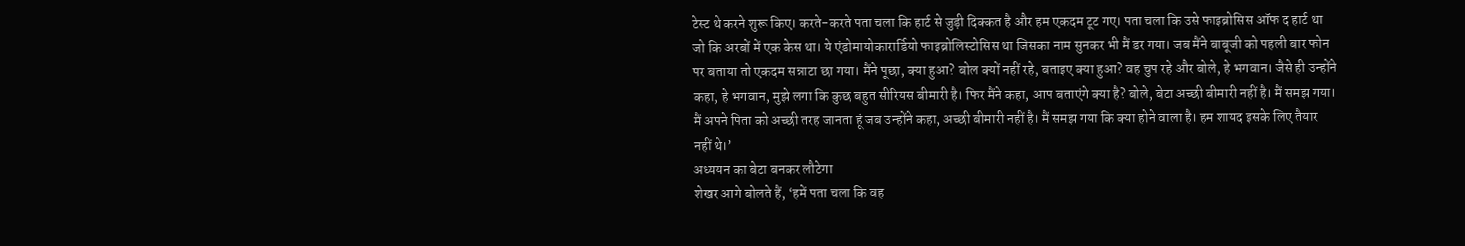टेस्ट थे करने शुरू किए। करते-करते पता चला कि हार्ट से जुड़ी दिक्कत है और हम एकदम टूट गए। पता चला कि उसे फाइब्रोसिस ऑफ द हार्ट था जो कि अरबों में एक केस था। ये एंडोमायोकारार्डियो फाइब्रोलिस्टोसिस था जिसका नाम सुनकर भी मैं डर गया। जब मैंने बाबूजी को पहली बार फोन पर बताया तो एकदम सन्नाटा छा गया। मैंने पूछा, क्या हुआ? बोल क्यों नहीं रहे, बताइए क्या हुआ? वह चुप रहे और बोले, हे भगवान। जैसे ही उन्होंने कहा, हे भगवान, मुझे लगा कि कुछ बहुत सीरियस बीमारी है। फिर मैंने कहा, आप बताएंगे क्या है? बोले, बेटा अच्छी बीमारी नहीं है। मैं समझ गया। मैं अपने पिता को अच्छी तरह जानता हूं जब उन्होंने कहा, अच्छी बीमारी नहीं है। मैं समझ गया कि क्या होने वाला है। हम शायद इसके लिए तैयार नहीं थे।’
अध्ययन का बेटा बनकर लौटेगा
शेखर आगे बोलते हैं, ‘हमें पता चला कि वह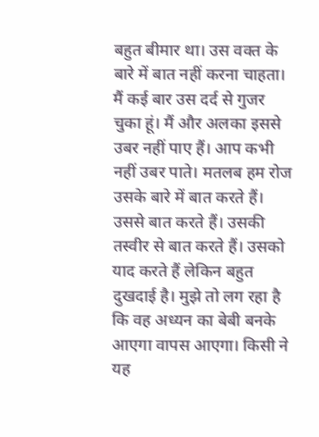बहुत बीमार था। उस वक्त के बारे में बात नहीं करना चाहता। मैं कई बार उस दर्द से गुजर चुका हूं। मैं और अलका इससे उबर नहीं पाए हैं। आप कभी नहीं उबर पाते। मतलब हम रोज उसके बारे में बात करते हैं। उससे बात करते हैं। उसकी तस्वीर से बात करते हैं। उसको याद करते हैं लेकिन बहुत दुखदाई है। मुझे तो लग रहा है कि वह अध्यन का बेबी बनके आएगा वापस आएगा। किसी ने यह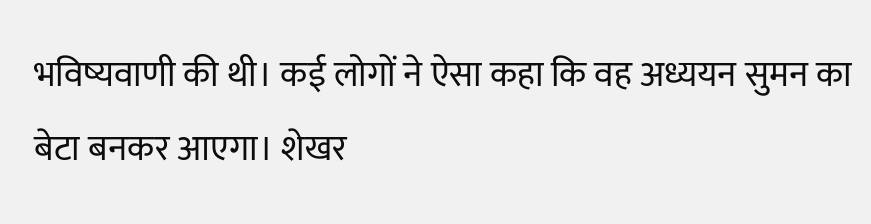भविष्यवाणी की थी। कई लोगों ने ऐसा कहा कि वह अध्ययन सुमन का बेटा बनकर आएगा। शेखर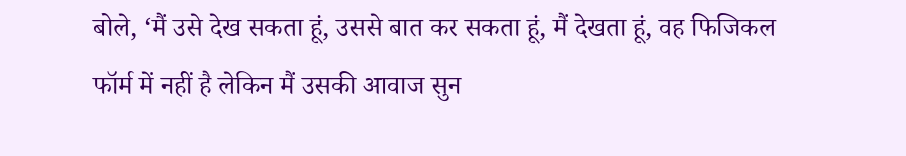बोले, ‘मैं उसे देख सकता हूं, उससे बात कर सकता हूं, मैं देखता हूं, वह फिजिकल फॉर्म में नहीं है लेकिन मैं उसकी आवाज सुन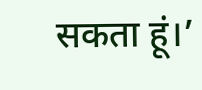सकता हूं।’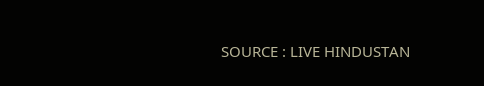SOURCE : LIVE HINDUSTAN